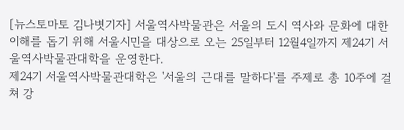[뉴스토마토 김나볏기자] 서울역사박물관은 서울의 도시 역사와 문화에 대한 이해를 돕기 위해 서울시민을 대상으로 오는 25일부터 12월4일까지 제24기 서울역사박물관대학을 운영한다.
제24기 서울역사박물관대학은 '서울의 근대를 말하다'를 주제로 총 10주에 걸쳐 강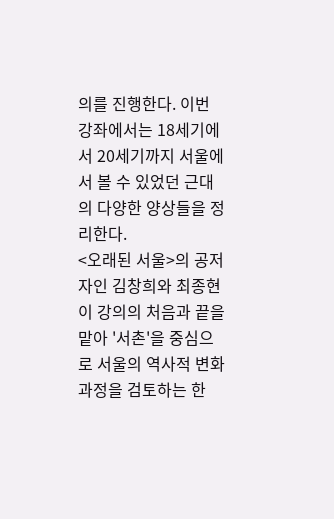의를 진행한다. 이번 강좌에서는 18세기에서 20세기까지 서울에서 볼 수 있었던 근대의 다양한 양상들을 정리한다.
<오래된 서울>의 공저자인 김창희와 최종현이 강의의 처음과 끝을 맡아 '서촌'을 중심으로 서울의 역사적 변화 과정을 검토하는 한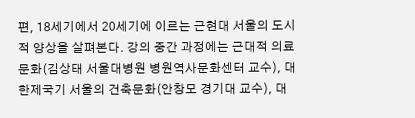편, 18세기에서 20세기에 이르는 근현대 서울의 도시적 양상을 살펴본다. 강의 중간 과정에는 근대적 의료문화(김상태 서울대병원 병원역사문화센터 교수), 대한제국기 서울의 건축문화(안창모 경기대 교수), 대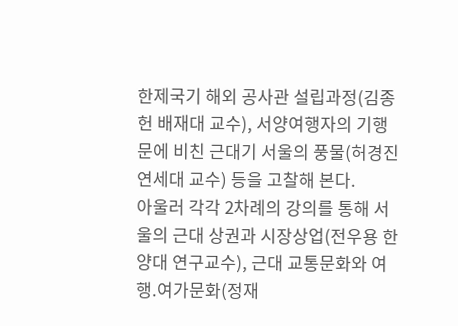한제국기 해외 공사관 설립과정(김종헌 배재대 교수), 서양여행자의 기행문에 비친 근대기 서울의 풍물(허경진 연세대 교수) 등을 고찰해 본다.
아울러 각각 2차례의 강의를 통해 서울의 근대 상권과 시장상업(전우용 한양대 연구교수), 근대 교통문화와 여행.여가문화(정재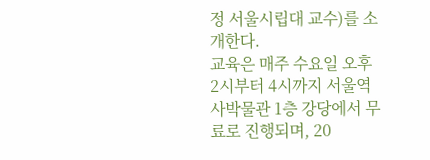정 서울시립대 교수)를 소개한다.
교육은 매주 수요일 오후 2시부터 4시까지 서울역사박물관 1층 강당에서 무료로 진행되며, 20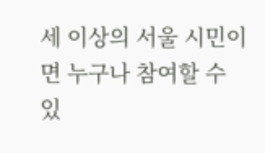세 이상의 서울 시민이면 누구나 참여할 수 있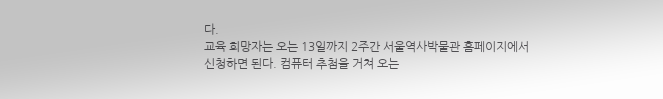다.
교육 희망자는 오는 13일까지 2주간 서울역사박물관 홈페이지에서 신청하면 된다. 컴퓨터 추첨을 거쳐 오는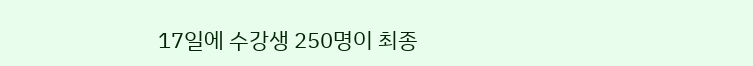17일에 수강생 250명이 최종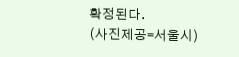확정된다.
(사진제공=서울시)